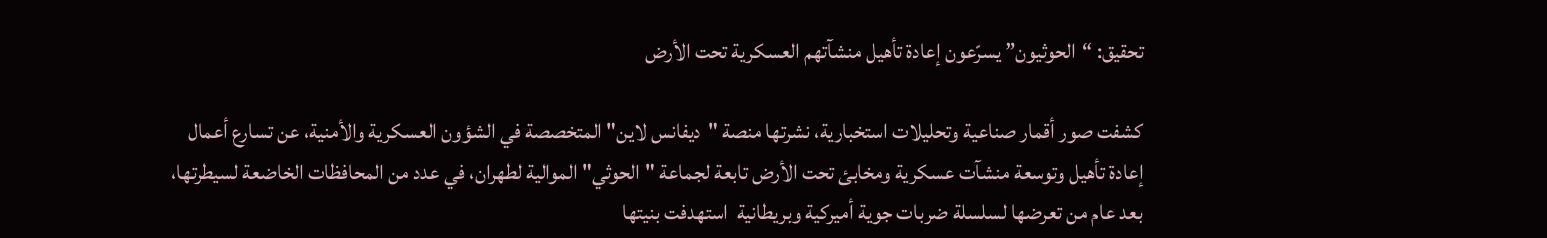تحقيق: “الحوثيون” يسرّعون إعادة تأهيل منشآتهم العسكرية تحت الأرض

كشفت صور أقمار صناعية وتحليلات استخبارية، نشرتها منصة "ديفانس لاين" المتخصصة في الشؤون العسكرية والأمنية، عن تسارع أعمال إعادة تأهيل وتوسعة منشآت عسكرية ومخابئ تحت الأرض تابعة لجماعة "الحوثي" الموالية لطهران، في عدد من المحافظات الخاضعة لسيطرتها، بعد عام من تعرضها لسلسلة ضربات جوية أميركية وبريطانية  استهدفت بنيتها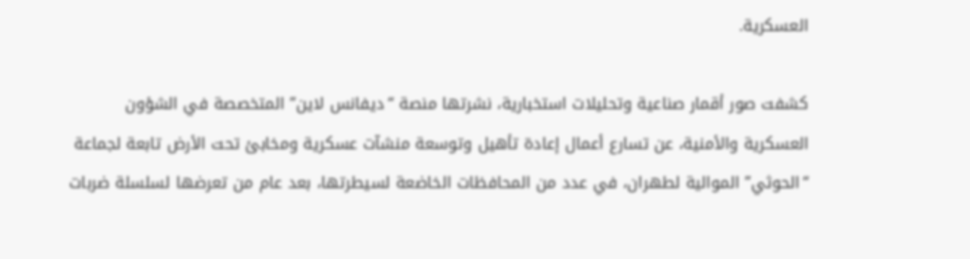العسكرية.

كشفت صور أقمار صناعية وتحليلات استخبارية، نشرتها منصة “ديفانس لاين” المتخصصة في الشؤون العسكرية والأمنية، عن تسارع أعمال إعادة تأهيل وتوسعة منشآت عسكرية ومخابئ تحت الأرض تابعة لجماعة “الحوثي” الموالية لطهران، في عدد من المحافظات الخاضعة لسيطرتها، بعد عام من تعرضها لسلسلة ضربات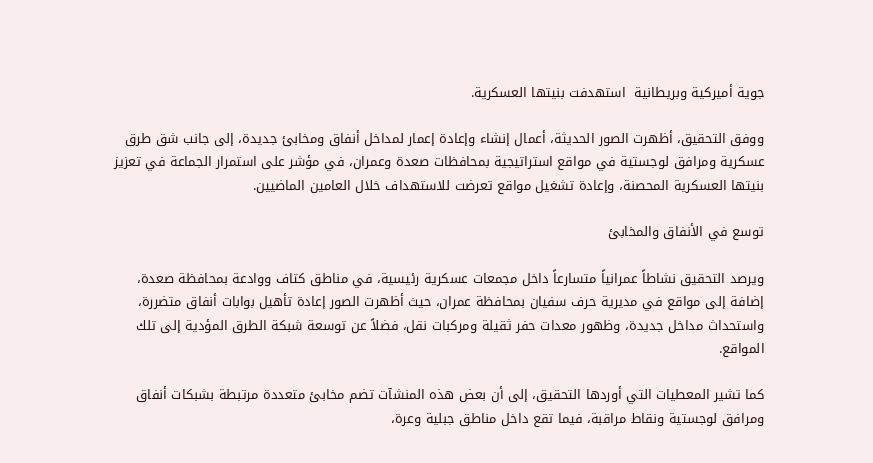جوية أميركية وبريطانية  استهدفت بنيتها العسكرية.

ووفق التحقيق، أظهرت الصور الحديثة، أعمال إنشاء وإعادة إعمار لمداخل أنفاق ومخابئ جديدة، إلى جانب شق طرق عسكرية ومرافق لوجستية في مواقع استراتيجية بمحافظات صعدة وعمران، في مؤشر على استمرار الجماعة في تعزيز بنيتها العسكرية المحصنة، وإعادة تشغيل مواقع تعرضت للاستهداف خلال العامين الماضيين.

توسع في الأنفاق والمخابئ

ويرصد التحقيق نشاطاً عمرانياً متسارعاً داخل مجمعات عسكرية رئيسية، في مناطق كتاف ووادعة بمحافظة صعدة، إضافة إلى مواقع في مديرية حرف سفيان بمحافظة عمران، حيث أظهرت الصور إعادة تأهيل بوابات أنفاق متضررة، واستحداث مداخل جديدة، وظهور معدات حفر ثقيلة ومركبات نقل، فضلاً عن توسعة شبكة الطرق المؤدية إلى تلك المواقع.

كما تشير المعطيات التي أوردها التحقيق، إلى أن بعض هذه المنشآت تضم مخابئ متعددة مرتبطة بشبكات أنفاق ومرافق لوجستية ونقاط مراقبة، فيما تقع داخل مناطق جبلية وعرة،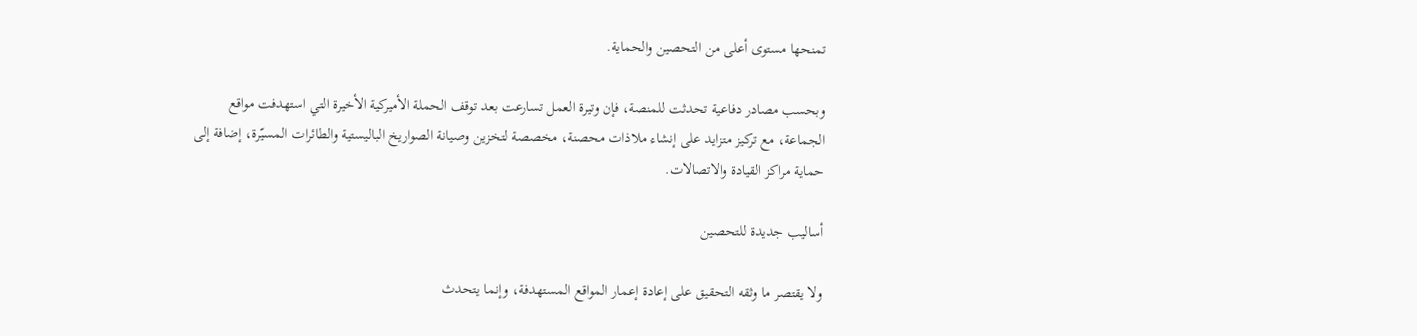تمنحها مستوى أعلى من التحصين والحماية.

وبحسب مصادر دفاعية تحدثت للمنصة، فإن وتيرة العمل تسارعت بعد توقف الحملة الأميركية الأخيرة التي استهدفت مواقع الجماعة، مع تركيز متزايد على إنشاء ملاذات محصنة، مخصصة لتخزين وصيانة الصواريخ الباليستية والطائرات المسيّرة، إضافة إلى حماية مراكز القيادة والاتصالات.

أساليب جديدة للتحصين

ولا يقتصر ما وثقه التحقيق على إعادة إعمار المواقع المستهدفة، وإنما يتحدث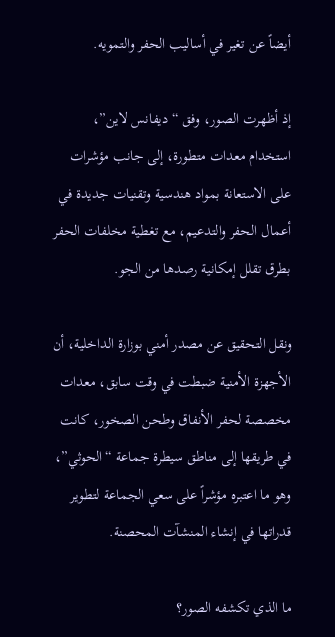أيضاً عن تغير في أساليب الحفر والتمويه.

إذ أظهرت الصور، وفق “ديفانس لاين”، استخدام معدات متطورة، إلى جانب مؤشرات على الاستعانة بمواد هندسية وتقنيات جديدة في أعمال الحفر والتدعيم، مع تغطية مخلفات الحفر بطرق تقلل إمكانية رصدها من الجو.

ونقل التحقيق عن مصدر أمني بوزارة الداخلية، أن الأجهزة الأمنية ضبطت في وقت سابق، معدات مخصصة لحفر الأنفاق وطحن الصخور، كانت في طريقها إلى مناطق سيطرة جماعة “الحوثي”، وهو ما اعتبره مؤشراً على سعي الجماعة لتطوير قدراتها في إنشاء المنشآت المحصنة.

ما الذي تكشفه الصور؟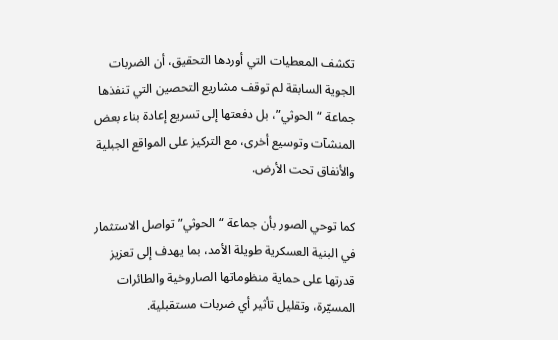تكشف المعطيات التي أوردها التحقيق، أن الضربات الجوية السابقة لم توقف مشاريع التحصين التي تنفذها جماعة “الحوثي”، بل دفعتها إلى تسريع إعادة بناء بعض المنشآت وتوسيع أخرى، مع التركيز على المواقع الجبلية والأنفاق تحت الأرض.

كما توحي الصور بأن جماعة “الحوثي” تواصل الاستثمار في البنية العسكرية طويلة الأمد، بما يهدف إلى تعزيز قدرتها على حماية منظوماتها الصاروخية والطائرات المسيّرة، وتقليل تأثير أي ضربات مستقبلية.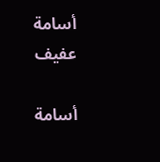أسامة عفيف

أسامة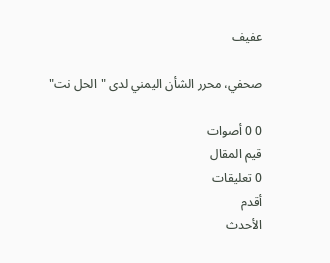عفيف

صحفي، محرر الشأن اليمني لدى "الحل نت"

0 0 أصوات
قيم المقال
0 تعليقات
أقدم
الأحدث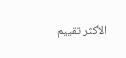الأكثر تقييم